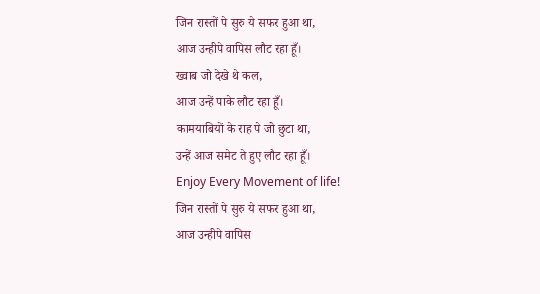जिन रास्तों पे सुरु ये सफर हुआ था,
आज उन्हीपे वापिस लौट रहा हूँ।
ख्वाब जो देखे थे कल,
आज उन्हें पाके लौट रहा हूँ।
कामयाबियों के राह पे जो छुटा था,
उन्हें आज समेट ते हुए लौट रहा हूँ।
Enjoy Every Movement of life!
जिन रास्तों पे सुरु ये सफर हुआ था,
आज उन्हीपे वापिस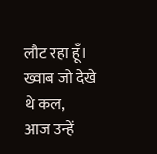लौट रहा हूँ।
ख्वाब जो देखे थे कल,
आज उन्हें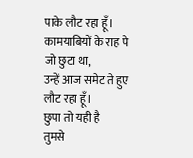पाके लौट रहा हूँ।
कामयाबियों के राह पे जो छुटा था,
उन्हें आज समेट ते हुए लौट रहा हूँ।
छुपा तो यही है
तुमसे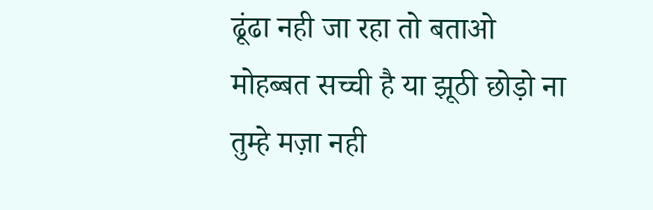ढूंढा नही जा रहा तो बताओ
मोहब्बत सच्ची है या झूठी छोड़ो ना
तुम्हे मज़ा नही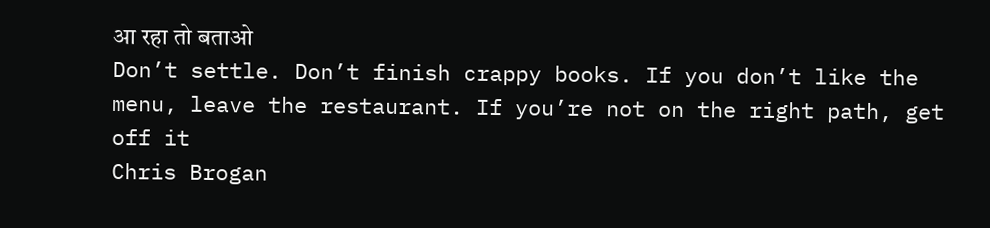आ रहा तो बताओ
Don’t settle. Don’t finish crappy books. If you don’t like the menu, leave the restaurant. If you’re not on the right path, get off it
Chris Brogan